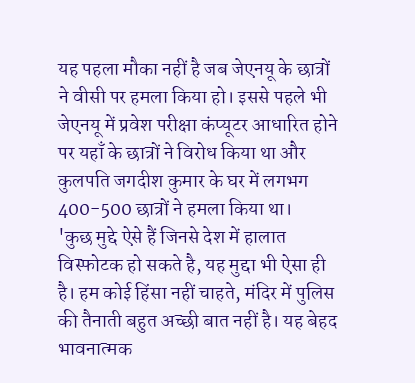यह पहला मौका नहीं है जब जेएनयू के छात्रों ने वीसी पर हमला किया हो। इससे पहले भी जेएनयू में प्रवेश परीक्षा कंप्यूटर आधारित होने पर यहाँ के छात्रों ने विरोध किया था और कुलपति जगदीश कुमार के घर में लगभग 400-500 छात्रों ने हमला किया था।
'कुछ मुद्दे ऐसे हैं जिनसे देश में हालात विस्फोटक हो सकते है, यह मुद्दा भी ऐसा ही है। हम कोई हिंसा नहीं चाहते, मंदिर में पुलिस की तैनाती बहुत अच्छी बात नहीं है। यह बेहद भावनात्मक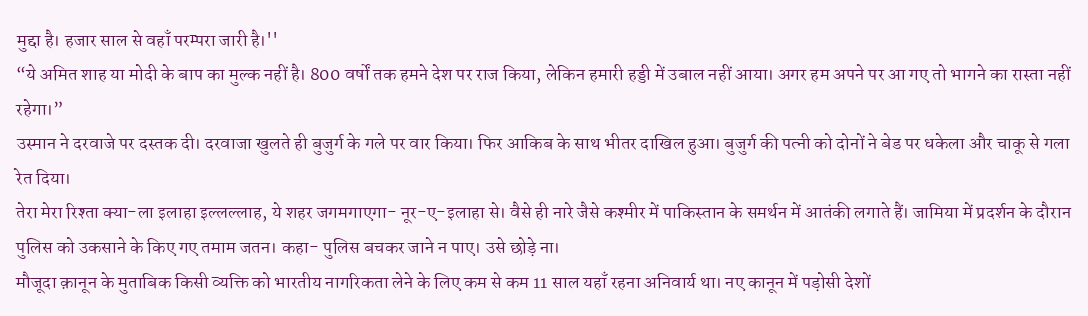मुद्दा है। हजार साल से वहाँ परम्परा जारी है।''
“ये अमित शाह या मोदी के बाप का मुल्क नहीं है। 800 वर्षों तक हमने देश पर राज किया, लेकिन हमारी हड्डी में उबाल नहीं आया। अगर हम अपने पर आ गए तो भागने का रास्ता नहीं रहेगा।”
उस्मान ने दरवाजे पर दस्तक दी। दरवाजा खुलते ही बुजुर्ग के गले पर वार किया। फिर आकिब के साथ भीतर दाखिल हुआ। बुजुर्ग की पत्नी को दोनों ने बेड पर धकेला और चाकू से गला रेत दिया।
तेरा मेरा रिश्ता क्या-ला इलाहा इल्लल्लाह, ये शहर जगमगाएगा- नूर-ए-इलाहा से। वैसे ही नारे जैसे कश्मीर में पाकिस्तान के समर्थन में आतंकी लगाते हैं। जामिया में प्रदर्शन के दौरान पुलिस को उकसाने के किए गए तमाम जतन। कहा- पुलिस बचकर जाने न पाए। उसे छोड़े ना।
मौजूदा क़ानून के मुताबिक किसी व्यक्ति को भारतीय नागरिकता लेने के लिए कम से कम 11 साल यहाँ रहना अनिवार्य था। नए कानून में पड़ोसी देशों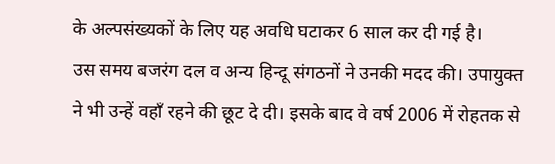के अल्पसंख्यकों के लिए यह अवधि घटाकर 6 साल कर दी गई है।
उस समय बजरंग दल व अन्य हिन्दू संगठनों ने उनकी मदद की। उपायुक्त ने भी उन्हें वहाँ रहने की छूट दे दी। इसके बाद वे वर्ष 2006 में रोहतक से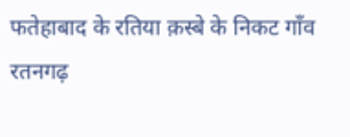फतेहाबाद के रतिया क़स्बे के निकट गाँव रतनगढ़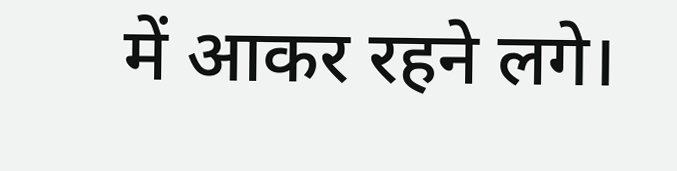में आकर रहने लगे।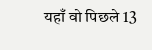यहाँ वो पिछले 13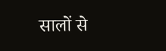सालों से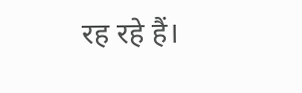रह रहे हैं।